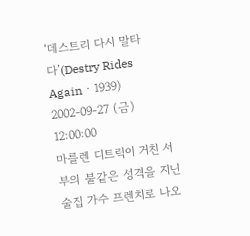‘데스트리 다시 말타다’(Destry Rides Againㆍ1939)
2002-09-27 (금) 12:00:00
마를렌 디트릭이 거친 서부의 불같은 성격을 지닌 술집 가수 프렌치로 나오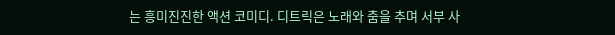는 흥미진진한 액션 코미디. 디트릭은 노래와 춤을 추며 서부 사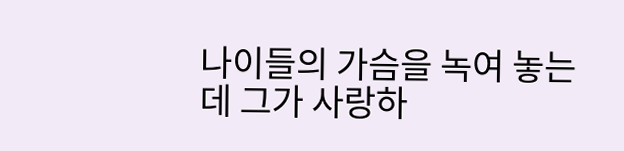나이들의 가슴을 녹여 놓는데 그가 사랑하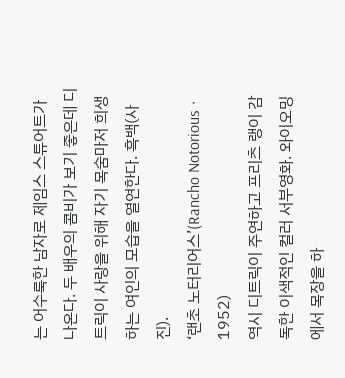는 어수룩한 남자로 제임스 스튜어트가 나온다. 두 배우의 콤비가 보기 좋은데 디트릭이 사랑을 위해 자기 목숨마저 희생하는 여인의 모습을 열연한다. 흑백(사진).
‘랜초 노터리어스’(Rancho Notoriousㆍ1952)
역시 디트릭이 주연하고 프리츠 랭이 감독한 이색적인 컬러 서부영화. 와이오밍에서 목장을 하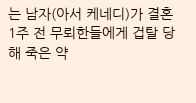는 남자(아서 케네디)가 결혼 1주 전 무뢰한들에게 겁탈 당해 죽은 약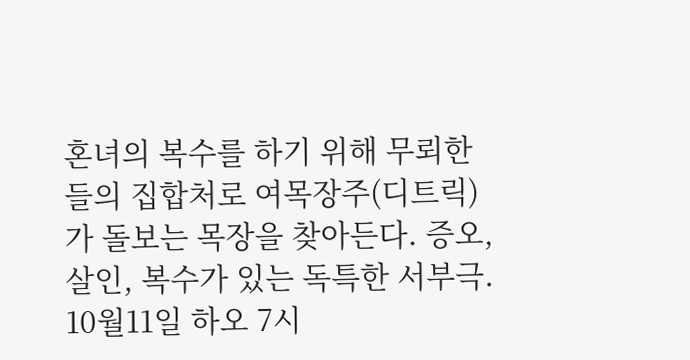혼녀의 복수를 하기 위해 무뢰한들의 집합처로 여목장주(디트릭)가 돌보는 목장을 찾아든다. 증오, 살인, 복수가 있는 독특한 서부극. 10월11일 하오 7시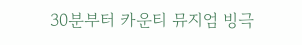30분부터 카운티 뮤지엄 빙극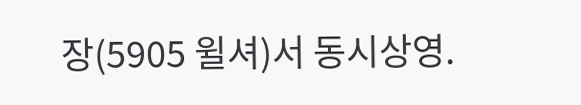장(5905 윌셔)서 동시상영.